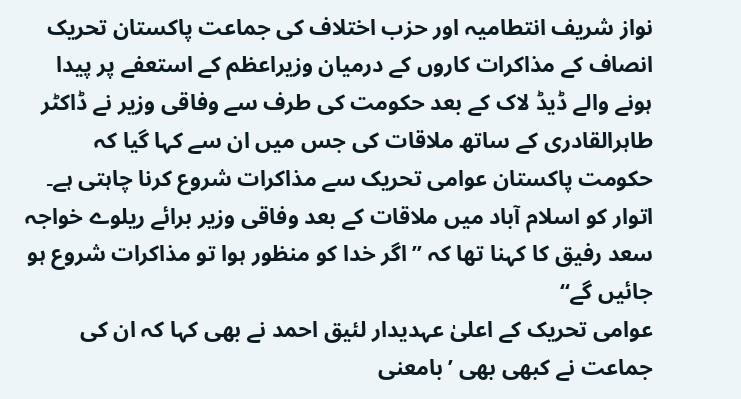نواز شریف انتطامیہ اور حزب اختلاف کی جماعت پاکستان تحریک انصاف کے مذاکرات کاروں کے درمیان وزیراعظم کے استعفے پر پیدا ہونے والے ڈیڈ لاک کے بعد حکومت کی طرف سے وفاقی وزیر نے ڈاکٹر طاہرالقادری کے ساتھ ملاقات کی جس میں ان سے کہا گیا کہ حکومت پاکستان عوامی تحریک سے مذاکرات شروع کرنا چاہتی ہے۔
اتوار کو اسلام آباد میں ملاقات کے بعد وفاقی وزیر برائے ریلوے خواجہ سعد رفیق کا کہنا تھا کہ ’’اگر خدا کو منظور ہوا تو مذاکرات شروع ہو جائیں گے‘‘
عوامی تحریک کے اعلیٰ عہدیدار لئیق احمد نے بھی کہا کہ ان کی جماعت نے کبھی بھی ’بامعنی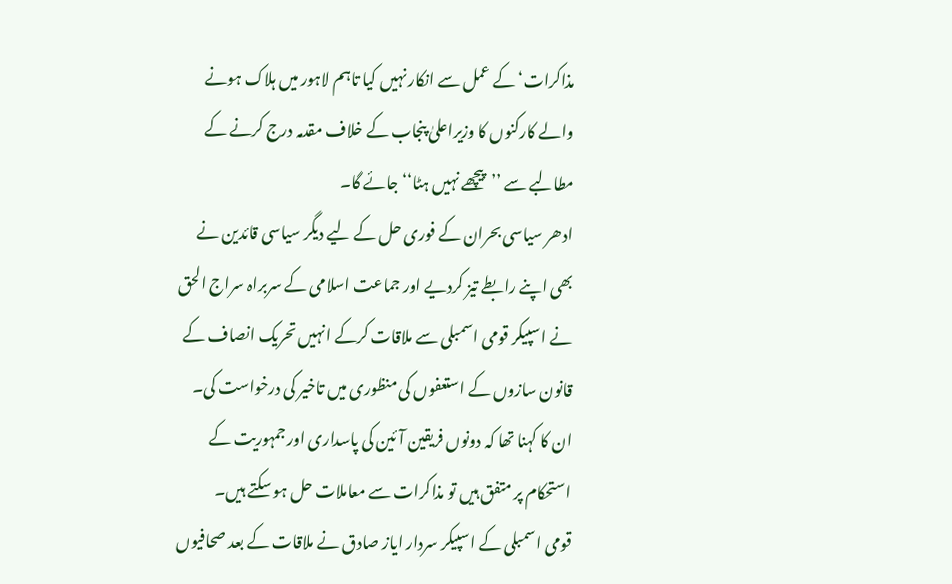مذاکرات‘ کے عمل سے انکار نہیں کیا تاہم لاہور میں ہلاک ہونے والے کارکنوں کا وزیراعلیٰ پنجاب کے خلاف مقدمہ درج کرنے کے مطالبے سے ’’پیچھے نہیں ہٹا‘‘ جائے گا۔
ادھر سیاسی بحران کے فوری حل کے لیے دیگر سیاسی قائدین نے بھی اپنے رابطے تیز کردیے اور جماعت اسلامی کے سربراہ سراج الحق نے اسپیکر قومی اسمبلی سے ملاقات کرکے انہیں تحریک انصاف کے قانون سازوں کے استعفوں کی منظوری میں تاخیر کی درخواست کی۔ ان کا کہنا تھا کہ دونوں فریقین آئین کی پاسداری اور جمہوریت کے استحکام پر متفق ہیں تو مذاکرات سے معاملات حل ہو سکتے ہیں۔
قومی اسمبلی کے اسپیکر سردار ایاز صادق نے ملاقات کے بعد صحافیوں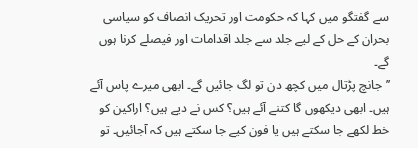سے گفتگو میں کہا کہ حکومت اور تحریک انصاف کو سیاسی بحران کے حل کے لیے جلد سے جلد اقدامات اور فیصلے کرنا ہوں گے۔
’’جانچ پڑتال میں کچھ دن تو لگ جائیں گے۔ ابھی میرے پاس آئے ہیں۔ ابھی دیکھوں گا کتنے آئے ہیں؟ کس نے دیے ہیں؟ اراکین کو خط لکھے جا سکتے ہیں یا فون کیے جا سکتے ہیں کہ آجائیں۔ تو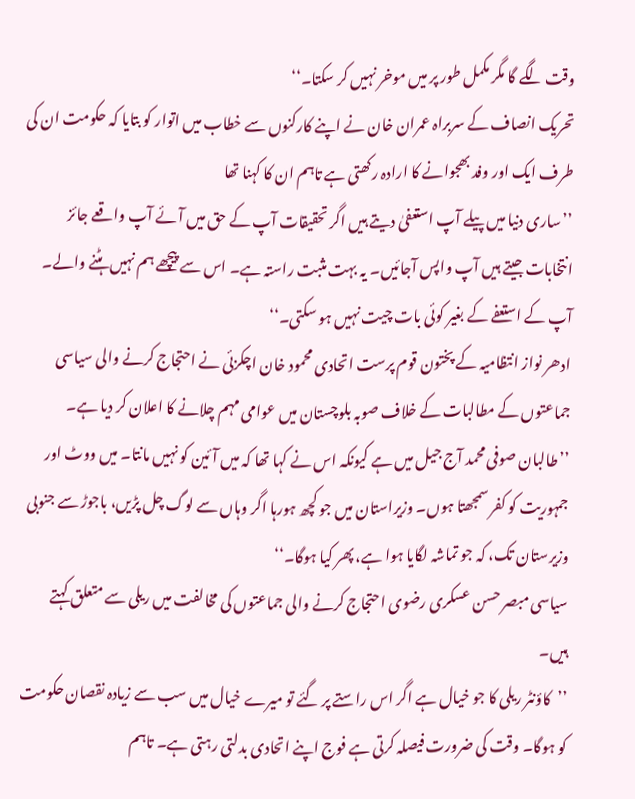وقت لگے گا مگر مکمل طور پر میں موخر نہیں کر سکتا۔‘‘
تحریک انصاف کے سربراہ عمران خان نے اپنے کارکنوں سے خطاب میں اتوار کو بتایا کہ حکومت ان کی طرف ایک اور وفد بھجوانے کا ارادہ رکھتی ہے تاہم ان کا کہنا تھا
’’ساری دنیا میں پیلے آپ استعفیٰ دیتے ہیں اگر تحقیقات آپ کے حق میں آئے آپ واقعے جائز انتخابات جیتے ہیں آپ واپس آجائیں۔ یہ بہت مثبت راستہ ہے۔ اس سے پیچھے ہم نہیں ہٹنے والے۔ آپ کے استعفے کے بغیر کوئی بات چیت نہیں ہو سکتی۔‘‘
ادھر نواز انتظامیہ کے پختون قوم پرست اتحادی محمود خان اچکزئی نے احتجاج کرنے والی سیاسی جماعتوں کے مطالبات کے خلاف صوبہ بلوچستان میں عوامی مہم چلانے کا اعلان کر دیا ہے۔
’’طالبان صوفی محمد آج جیل میں ہے کیونکہ اس نے کہا تھا کہ میں آئین کو نہیں مانتا۔ میں ووٹ اور جمہوریت کو کفر سمجھتا ہوں۔ وزیراستان میں جو کچھ ہورہا اگر وہاں سے لوگ چل پڑیں، باجوڑ سے جنوبی وزیرستان تک، کہ جو تماشہ لگایا ہوا ہے، پھر کیا ہوگا۔‘‘
سیاسی مبصر حسن عسکری رضوی احتجاج کرنے والی جماعتوں کی مخالفت میں ریلی سے متعلق کہتے ہیں۔
’’کاؤنٹر ریلی کا جو خیال ہے اگر اس راستے پر گئے تو میرے خیال میں سب سے زیادہ نقصان حکومت کو ہوگا۔ وقت کی ضرورت فیصلہ کرتی ہے فوج اپنے اتحادی بدلتی رہتی ہے۔ تاہم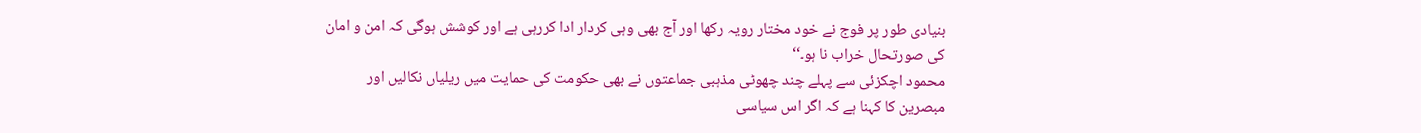بنیادی طور پر فوج نے خود مختار رویہ رکھا اور آج بھی وہی کردار ادا کررہی ہے اور کوشش ہوگی کہ امن و امان کی صورتحال خراب نا ہو۔‘‘
محمود اچکزئی سے پہلے چند چھوٹی مذہبی جماعتوں نے بھی حکومت کی حمایت میں ریلیاں نکالیں اور مبصرین کا کہنا ہے کہ اگر اس سیاسی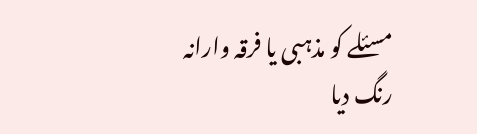مسئلے کو مذہبی یا فرقہ وارانہ رنگ دیا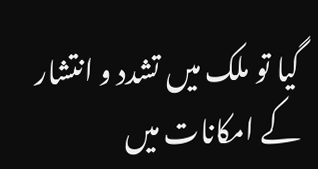گیا تو ملک میں تشدد و انتشار کے امکانات میں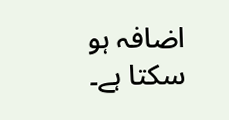اضافہ ہو سکتا ہے۔